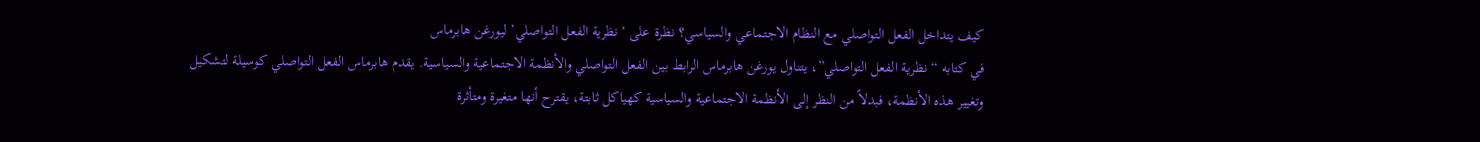كيف يتداخل الفعل التواصلي مع النظام الاجتماعي والسياسي؟ نظرة على ‘نظرية الفعل التواصلي’ ليورغن هابرماس
في كتابه “نظرية الفعل التواصلي”، يتناول يورغن هابرماس الرابط بين الفعل التواصلي والأنظمة الاجتماعية والسياسية. يقدم هابرماس الفعل التواصلي كوسيلة لتشكيل وتغيير هذه الأنظمة، فبدلاً من النظر إلى الأنظمة الاجتماعية والسياسية كهياكل ثابتة، يقترح أنها متغيرة ومتأثرة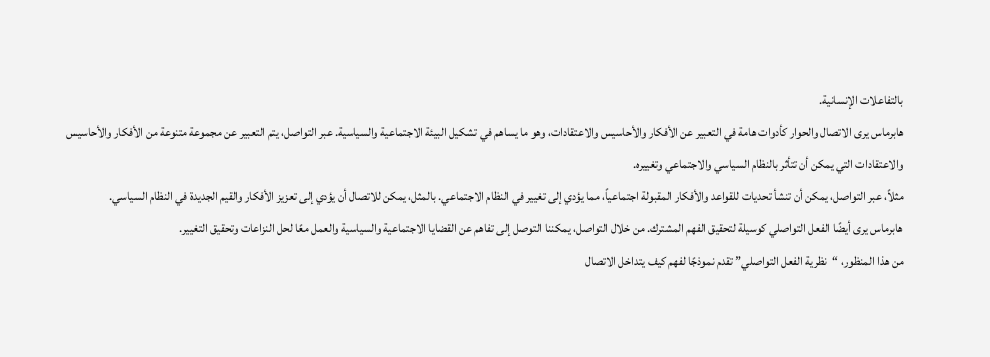بالتفاعلات الإنسانية.
هابرماس يرى الاتصال والحوار كأدوات هامة في التعبير عن الأفكار والأحاسيس والاعتقادات، وهو ما يساهم في تشكيل البيئة الاجتماعية والسياسية. عبر التواصل، يتم التعبير عن مجموعة متنوعة من الأفكار والأحاسيس والاعتقادات التي يمكن أن تتأثر بالنظام السياسي والاجتماعي وتغييره.
مثلاً، عبر التواصل، يمكن أن تنشأ تحديات للقواعد والأفكار المقبولة اجتماعياً، مما يؤدي إلى تغيير في النظام الاجتماعي. بالمثل، يمكن للاتصال أن يؤدي إلى تعزيز الأفكار والقيم الجديدة في النظام السياسي.
هابرماس يرى أيضًا الفعل التواصلي كوسيلة لتحقيق الفهم المشترك. من خلال التواصل، يمكننا التوصل إلى تفاهم عن القضايا الاجتماعية والسياسية والعمل معًا لحل النزاعات وتحقيق التغيير.
من هذا المنظور، “نظرية الفعل التواصلي” تقدم نموذجًا لفهم كيف يتداخل الاتصال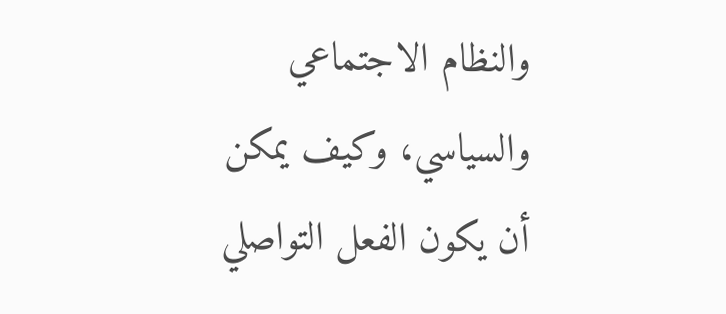والنظام الاجتماعي والسياسي، وكيف يمكن أن يكون الفعل التواصلي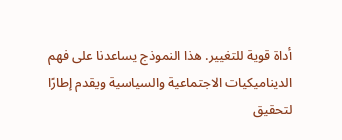أداة قوية للتغيير. هذا النموذج يساعدنا على فهم الديناميكيات الاجتماعية والسياسية ويقدم إطارًا لتحقيق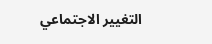التغيير الاجتماعي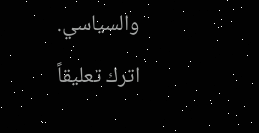والسياسي.
اترك تعليقاً